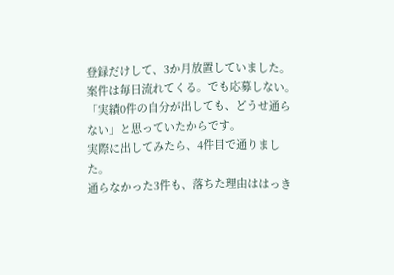登録だけして、3か月放置していました。
案件は毎日流れてくる。でも応募しない。「実績0件の自分が出しても、どうせ通らない」と思っていたからです。
実際に出してみたら、4件目で通りました。
通らなかった3件も、落ちた理由ははっき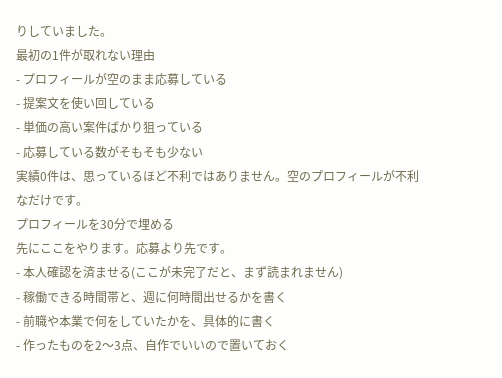りしていました。
最初の1件が取れない理由
- プロフィールが空のまま応募している
- 提案文を使い回している
- 単価の高い案件ばかり狙っている
- 応募している数がそもそも少ない
実績0件は、思っているほど不利ではありません。空のプロフィールが不利なだけです。
プロフィールを30分で埋める
先にここをやります。応募より先です。
- 本人確認を済ませる(ここが未完了だと、まず読まれません)
- 稼働できる時間帯と、週に何時間出せるかを書く
- 前職や本業で何をしていたかを、具体的に書く
- 作ったものを2〜3点、自作でいいので置いておく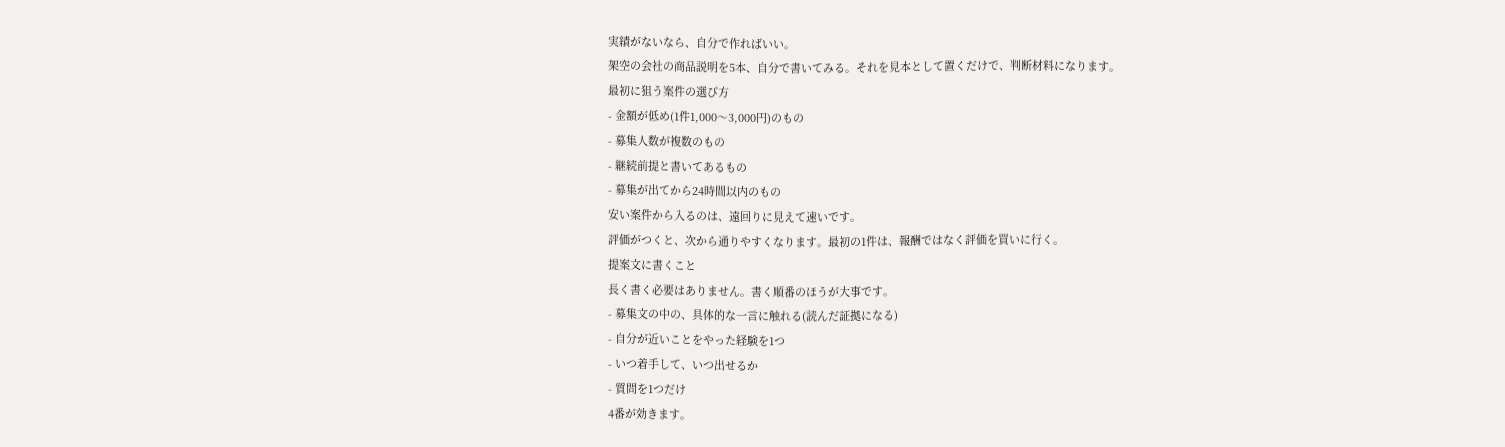実績がないなら、自分で作ればいい。
架空の会社の商品説明を5本、自分で書いてみる。それを見本として置くだけで、判断材料になります。
最初に狙う案件の選び方
- 金額が低め(1件1,000〜3,000円)のもの
- 募集人数が複数のもの
- 継続前提と書いてあるもの
- 募集が出てから24時間以内のもの
安い案件から入るのは、遠回りに見えて速いです。
評価がつくと、次から通りやすくなります。最初の1件は、報酬ではなく評価を買いに行く。
提案文に書くこと
長く書く必要はありません。書く順番のほうが大事です。
- 募集文の中の、具体的な一言に触れる(読んだ証拠になる)
- 自分が近いことをやった経験を1つ
- いつ着手して、いつ出せるか
- 質問を1つだけ
4番が効きます。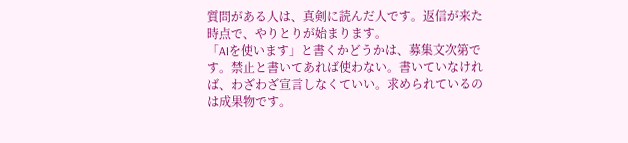質問がある人は、真剣に読んだ人です。返信が来た時点で、やりとりが始まります。
「AIを使います」と書くかどうかは、募集文次第です。禁止と書いてあれば使わない。書いていなければ、わざわざ宣言しなくていい。求められているのは成果物です。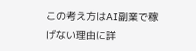この考え方はAI副業で稼げない理由に詳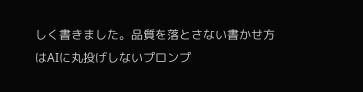しく書きました。品質を落とさない書かせ方はAIに丸投げしないプロンプ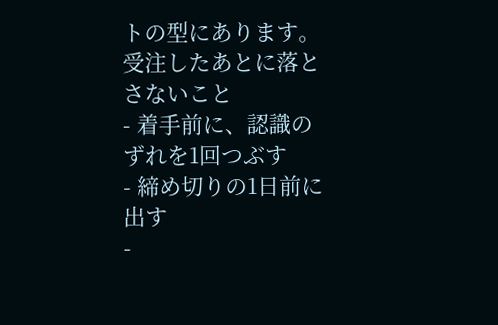トの型にあります。
受注したあとに落とさないこと
- 着手前に、認識のずれを1回つぶす
- 締め切りの1日前に出す
-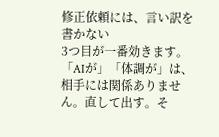修正依頼には、言い訳を書かない
3つ目が一番効きます。
「AIが」「体調が」は、相手には関係ありません。直して出す。そ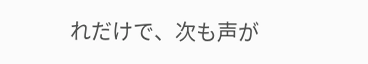れだけで、次も声が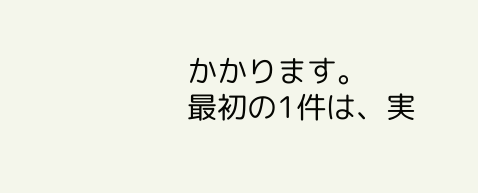かかります。
最初の1件は、実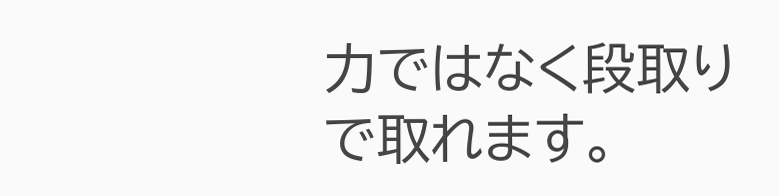力ではなく段取りで取れます。